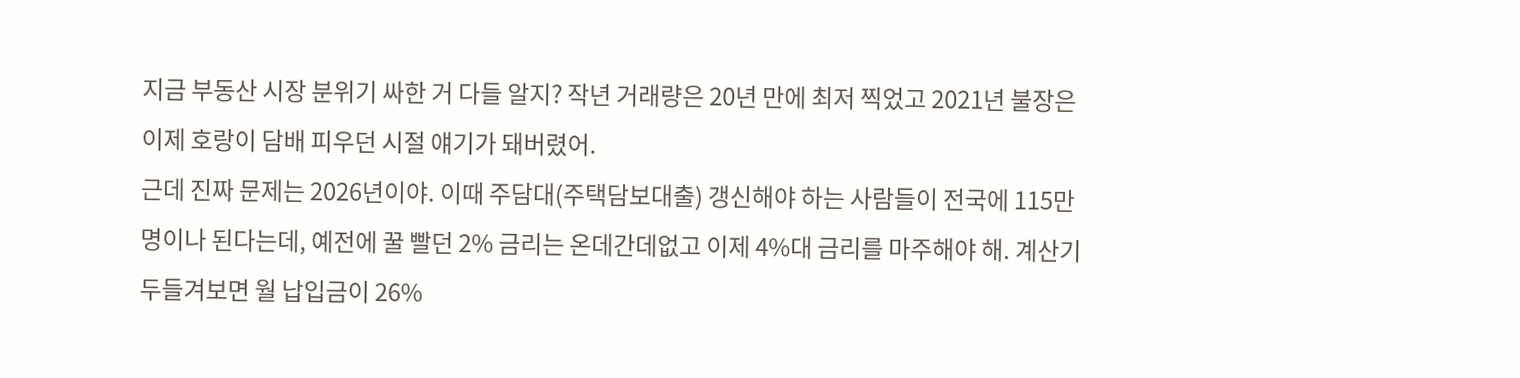지금 부동산 시장 분위기 싸한 거 다들 알지? 작년 거래량은 20년 만에 최저 찍었고 2021년 불장은 이제 호랑이 담배 피우던 시절 얘기가 돼버렸어.
근데 진짜 문제는 2026년이야. 이때 주담대(주택담보대출) 갱신해야 하는 사람들이 전국에 115만 명이나 된다는데, 예전에 꿀 빨던 2% 금리는 온데간데없고 이제 4%대 금리를 마주해야 해. 계산기 두들겨보면 월 납입금이 26%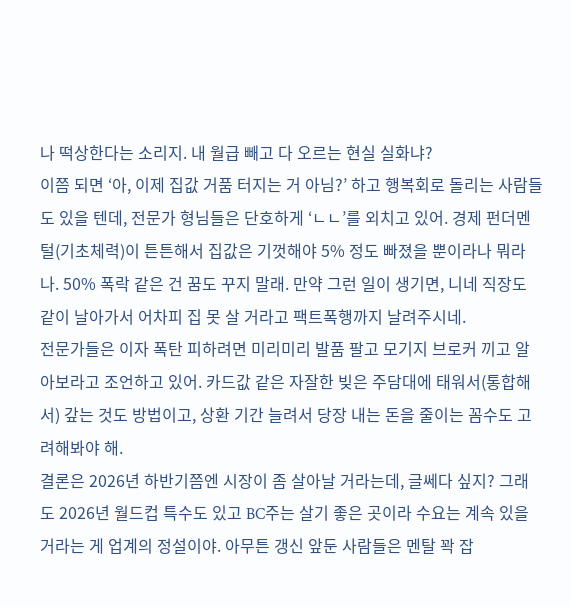나 떡상한다는 소리지. 내 월급 빼고 다 오르는 현실 실화냐?
이쯤 되면 ‘아, 이제 집값 거품 터지는 거 아님?’ 하고 행복회로 돌리는 사람들도 있을 텐데, 전문가 형님들은 단호하게 ‘ㄴㄴ’를 외치고 있어. 경제 펀더멘털(기초체력)이 튼튼해서 집값은 기껏해야 5% 정도 빠졌을 뿐이라나 뭐라나. 50% 폭락 같은 건 꿈도 꾸지 말래. 만약 그런 일이 생기면, 니네 직장도 같이 날아가서 어차피 집 못 살 거라고 팩트폭행까지 날려주시네.
전문가들은 이자 폭탄 피하려면 미리미리 발품 팔고 모기지 브로커 끼고 알아보라고 조언하고 있어. 카드값 같은 자잘한 빚은 주담대에 태워서(통합해서) 갚는 것도 방법이고, 상환 기간 늘려서 당장 내는 돈을 줄이는 꼼수도 고려해봐야 해.
결론은 2026년 하반기쯤엔 시장이 좀 살아날 거라는데, 글쎄다 싶지? 그래도 2026년 월드컵 특수도 있고 BC주는 살기 좋은 곳이라 수요는 계속 있을 거라는 게 업계의 정설이야. 아무튼 갱신 앞둔 사람들은 멘탈 꽉 잡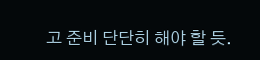고 준비 단단히 해야 할 듯.